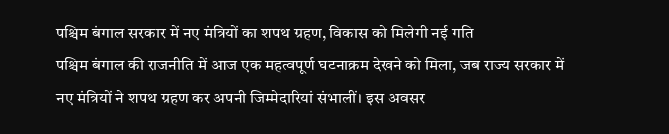पश्चिम बंगाल सरकार में नए मंत्रियों का शपथ ग्रहण, विकास को मिलेगी नई गति
पश्चिम बंगाल की राजनीति में आज एक महत्वपूर्ण घटनाक्रम देखने को मिला, जब राज्य सरकार में नए मंत्रियों ने शपथ ग्रहण कर अपनी जिम्मेदारियां संभालीं। इस अवसर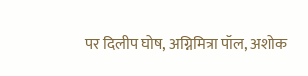पर दिलीप घोष, अग्निमित्रा पॉल, अशोक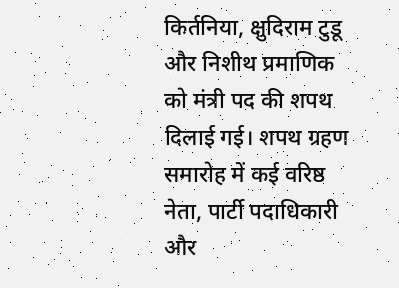किर्तनिया, क्षुदिराम टुडू और निशीथ प्रमाणिक को मंत्री पद की शपथ दिलाई गई। शपथ ग्रहण समारोह में कई वरिष्ठ नेता, पार्टी पदाधिकारी और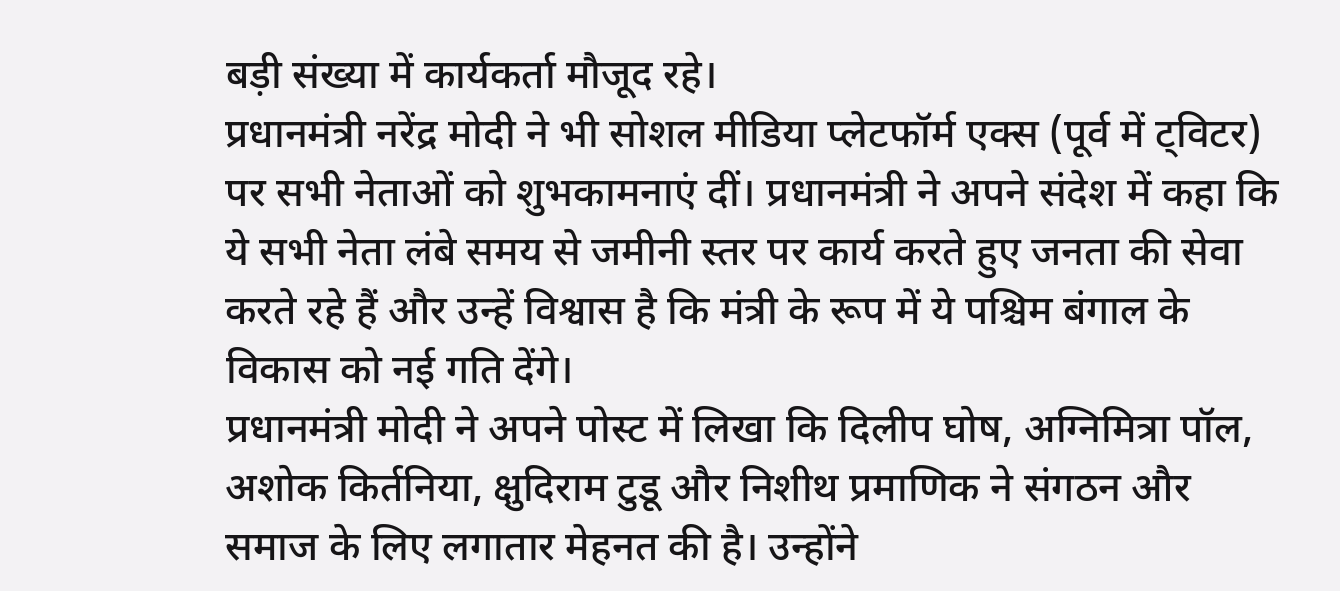बड़ी संख्या में कार्यकर्ता मौजूद रहे।
प्रधानमंत्री नरेंद्र मोदी ने भी सोशल मीडिया प्लेटफॉर्म एक्स (पूर्व में ट्विटर) पर सभी नेताओं को शुभकामनाएं दीं। प्रधानमंत्री ने अपने संदेश में कहा कि ये सभी नेता लंबे समय से जमीनी स्तर पर कार्य करते हुए जनता की सेवा करते रहे हैं और उन्हें विश्वास है कि मंत्री के रूप में ये पश्चिम बंगाल के विकास को नई गति देंगे।
प्रधानमंत्री मोदी ने अपने पोस्ट में लिखा कि दिलीप घोष, अग्निमित्रा पॉल, अशोक किर्तनिया, क्षुदिराम टुडू और निशीथ प्रमाणिक ने संगठन और समाज के लिए लगातार मेहनत की है। उन्होंने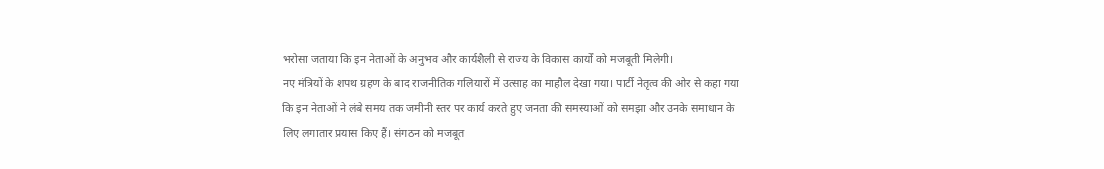भरोसा जताया कि इन नेताओं के अनुभव और कार्यशैली से राज्य के विकास कार्यों को मजबूती मिलेगी।
नए मंत्रियों के शपथ ग्रहण के बाद राजनीतिक गलियारों में उत्साह का माहौल देखा गया। पार्टी नेतृत्व की ओर से कहा गया कि इन नेताओं ने लंबे समय तक जमीनी स्तर पर कार्य करते हुए जनता की समस्याओं को समझा और उनके समाधान के लिए लगातार प्रयास किए हैं। संगठन को मजबूत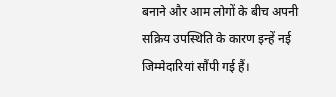बनाने और आम लोगों के बीच अपनी सक्रिय उपस्थिति के कारण इन्हें नई जिम्मेदारियां सौंपी गई हैं।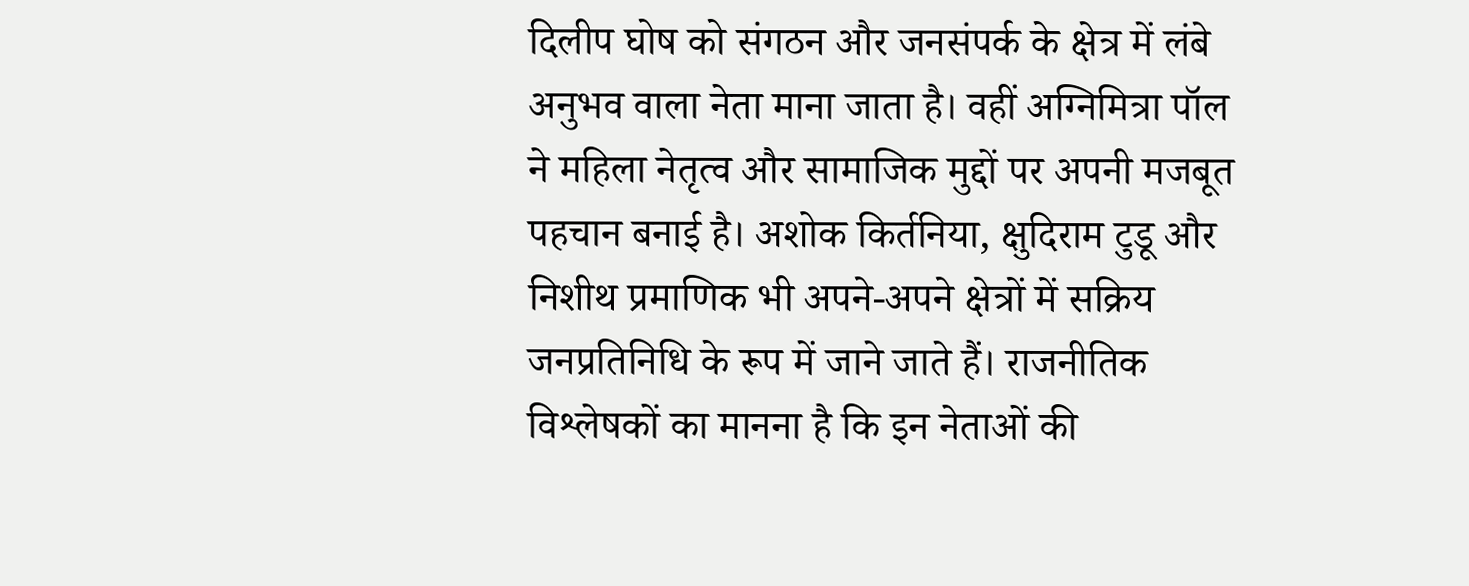दिलीप घोष को संगठन और जनसंपर्क के क्षेत्र में लंबे अनुभव वाला नेता माना जाता है। वहीं अग्निमित्रा पॉल ने महिला नेतृत्व और सामाजिक मुद्दों पर अपनी मजबूत पहचान बनाई है। अशोक किर्तनिया, क्षुदिराम टुडू और निशीथ प्रमाणिक भी अपने-अपने क्षेत्रों में सक्रिय जनप्रतिनिधि के रूप में जाने जाते हैं। राजनीतिक विश्लेषकों का मानना है कि इन नेताओं की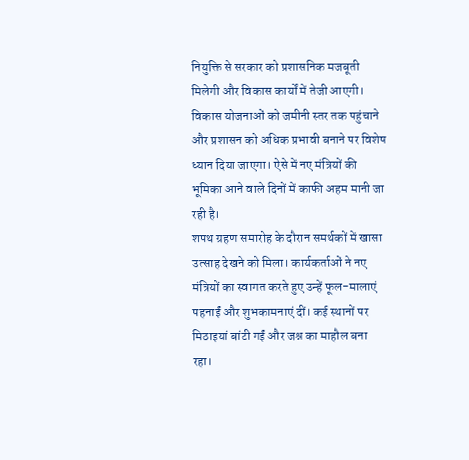नियुक्ति से सरकार को प्रशासनिक मजबूती मिलेगी और विकास कार्यों में तेजी आएगी।
विकास योजनाओं को जमीनी स्तर तक पहुंचाने और प्रशासन को अधिक प्रभावी बनाने पर विशेष ध्यान दिया जाएगा। ऐसे में नए मंत्रियों की भूमिका आने वाले दिनों में काफी अहम मानी जा रही है।
शपथ ग्रहण समारोह के दौरान समर्थकों में खासा उत्साह देखने को मिला। कार्यकर्ताओं ने नए मंत्रियों का स्वागत करते हुए उन्हें फूल-मालाएं पहनाईं और शुभकामनाएं दीं। कई स्थानों पर मिठाइयां बांटी गईं और जश्न का माहौल बना रहा।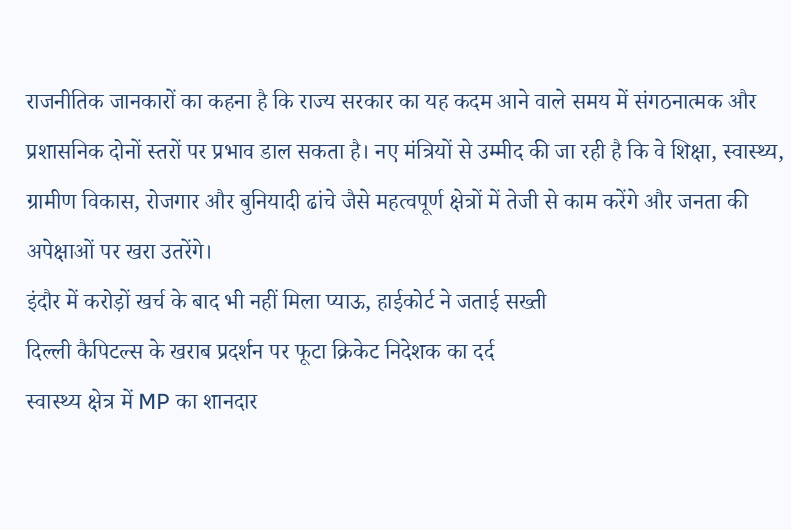राजनीतिक जानकारों का कहना है कि राज्य सरकार का यह कदम आने वाले समय में संगठनात्मक और प्रशासनिक दोनों स्तरों पर प्रभाव डाल सकता है। नए मंत्रियों से उम्मीद की जा रही है कि वे शिक्षा, स्वास्थ्य, ग्रामीण विकास, रोजगार और बुनियादी ढांचे जैसे महत्वपूर्ण क्षेत्रों में तेजी से काम करेंगे और जनता की अपेक्षाओं पर खरा उतरेंगे।
इंदौर में करोड़ों खर्च के बाद भी नहीं मिला प्याऊ, हाईकोर्ट ने जताई सख्ती
दिल्ली कैपिटल्स के खराब प्रदर्शन पर फूटा क्रिकेट निदेशक का दर्द
स्वास्थ्य क्षेत्र में MP का शानदार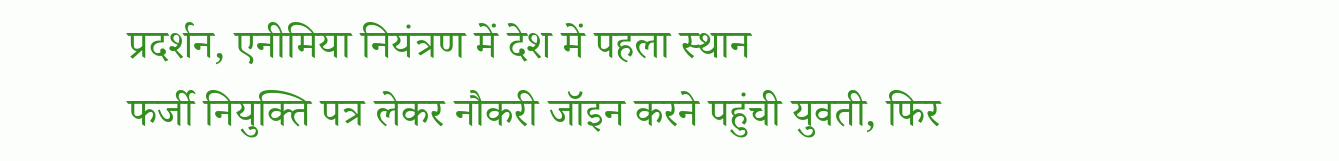प्रदर्शन, एनीमिया नियंत्रण में देश में पहला स्थान
फर्जी नियुक्ति पत्र लेकर नौकरी जॉइन करने पहुंची युवती, फिर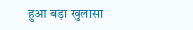हुआ बड़ा खुलासा